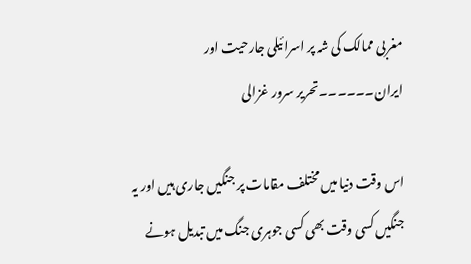مغربی ممالک کی شہ پر اسرائیلی جارحیت اور ایران۔۔۔۔۔۔تحریر سرور غزالی

اس وقت دنیا میں مختلف مقامات پر جنگیں جاری ہیں اور یہ جنگیں کسی وقت بھی کسی جوہری جنگ میں تبدیل ہونے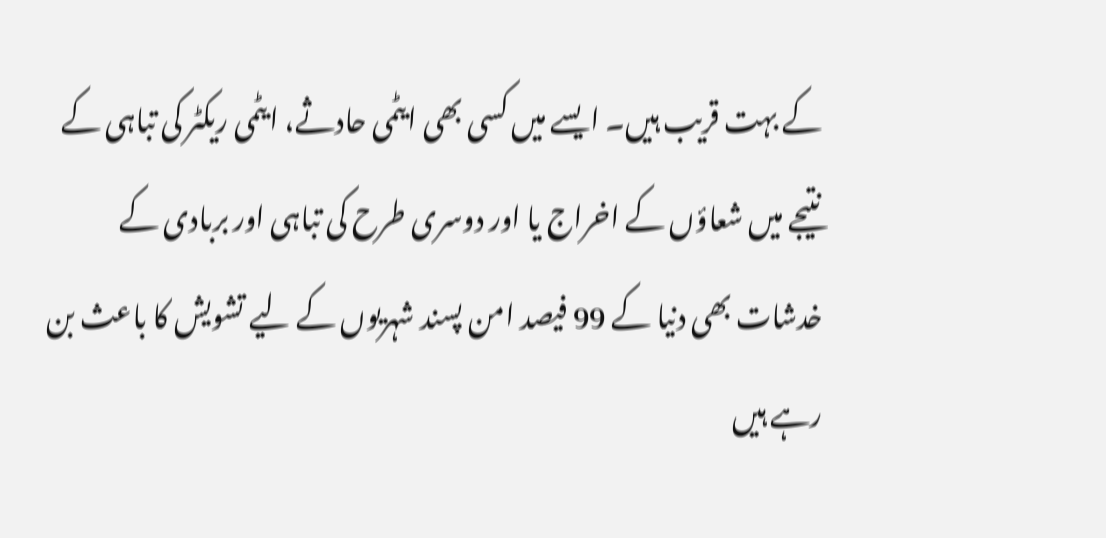کے بہت قریب ہیں۔ ایسے میں کسی بھی ایٹمی حادثے، ایٹمی ریکٹر کی تباہی کے نتیجے میں شعاؤں کے اخراج یا اور دوسری طرح کی تباہی اور بربادی کے خدشات بھی دنیا کے 99 فیصد امن پسند شہریوں کے لیے تشویش کا باعث بن رہے ہیں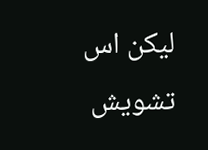لیکن اس تشویش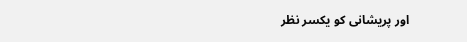اور پریشانی کو یکسر نظر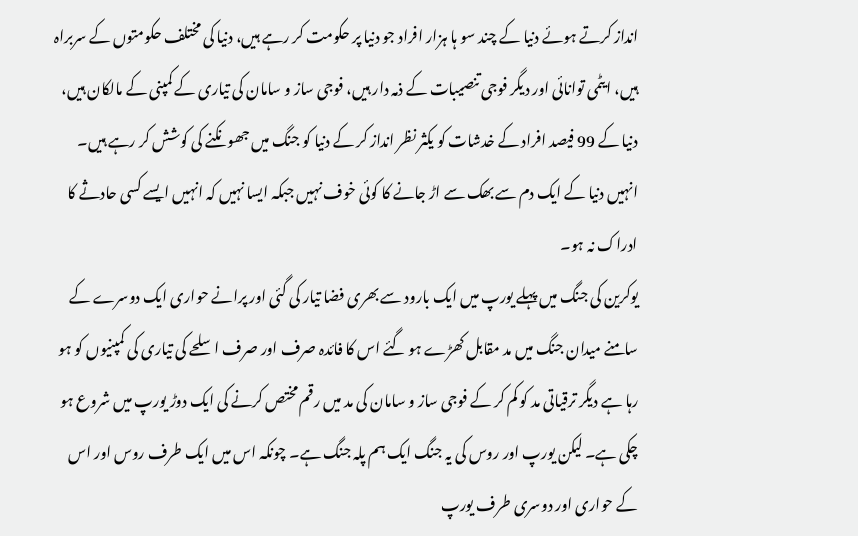انداز کرتے ہوئے دنیا کے چند سو ہا ہزار افراد جو دنیا پر حکومت کر رہے ہیں، دنیا کی مختلف حکومتوں کے سربراہ ہیں، ایٹمی توانائی اور دیگر فوجی تنصیبات کے ذمہ دار ہیں، فوجی ساز و سامان کی تیاری کے کمپنی کے مالکان ہیں، دنیا کے 99 فیصد افراد کے خدشات کو یکثر نظر انداز کر کے دنیا کو جنگ میں جھونکنے کی کوشش کر رہے ہیں۔ انہیں دنیا کے ایک دم سے بھک سے اڑ جانے کا کوئی خوف نہیں جبکہ ایسا نہیں کہ انہیں ایسے کسی حادثے کا ادراک نہ ہو۔
یوکرین کی جنگ میں پہلے یورپ میں ایک بارود سے بھری فضا تیار کی گئی اور پرانے حواری ایک دوسرے کے سامنے میدان جنگ میں مد مقابل کھڑے ہو گئے اس کا فائدہ صرف اور صرف اسلحے کی تیاری کی کمپنیوں کو ہو رہا ہے دیگر ترقیاتی مد کو کم کر کے فوجی ساز و سامان کی مد میں رقم مختص کرنے کی ایک دوڑ یورپ میں شروع ہو چکی ہے۔ لیکن یورپ اور روس کی یہ جنگ ایک ہم پلہ جنگ ہے۔ چونکہ اس میں ایک طرف روس اور اس کے حواری اور دوسری طرف یورپ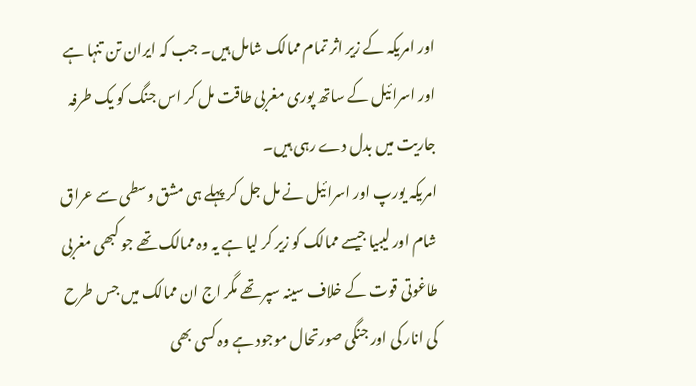اور امریکہ کے زیر اثر تمام ممالک شامل ہیں۔ جب کہ ایران تن تنہا ہے اور اسرائیل کے ساتھ پوری مغربی طاقت مل کر اس جنگ کو یک طرفہ جاریت میں بدل دے رہی ہیں۔
امریکہ یورپ اور اسرائیل نے مل جل کر پہلے ہی مشق وسطی سے عراق شام اور لیبیا جیسے ممالک کو زیر کر لیا ہے یہ وہ ممالک تھے جو کبھی مغربی طاغوتی قوت کے خلاف سینہ سپر تھے مگر اج ان ممالک میں جس طرح کی انار کی اور جنگی صورتحال موجود ہے وہ کسی بھی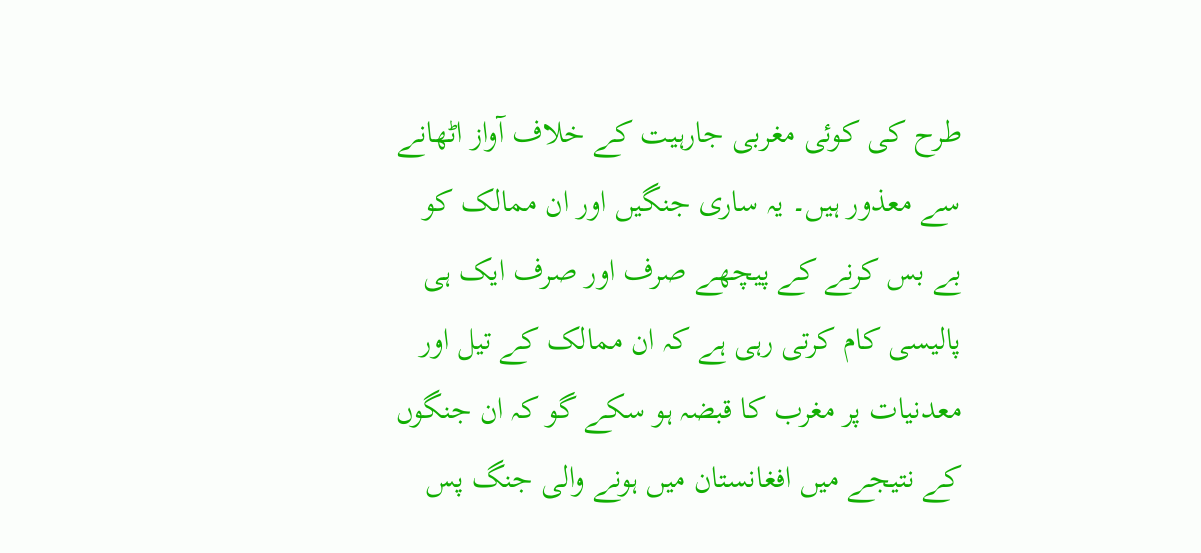طرح کی کوئی مغربی جارہیت کے خلاف آواز اٹھانے سے معذور ہیں۔ یہ ساری جنگیں اور ان ممالک کو بے بس کرنے کے پیچھے صرف اور صرف ایک ہی پالیسی کام کرتی رہی ہے کہ ان ممالک کے تیل اور معدنیات پر مغرب کا قبضہ ہو سکے گو کہ ان جنگوں کے نتیجے میں افغانستان میں ہونے والی جنگ پس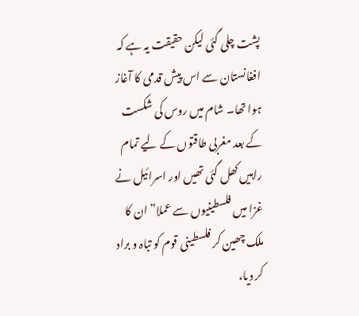پشت چلی گئی لیکن حقیقت یہ ہے کہ افغانستان سے اس پیش قدمی کا آغاز ہوا تھا۔ شام میں روس کی شکست کے بعد مغربی طاقتوں کے لیے تمام راہیں کھل گئی تھیں اور اسرائیل نے غزا میں فلسطینیوں سے عملا” ان کا ملک چھین کر فلسطینی قوم کو تباہ و براد کر دیا،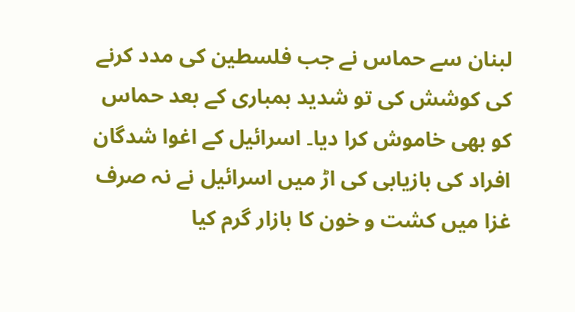لبنان سے حماس نے جب فلسطین کی مدد کرنے کی کوشش کی تو شدید بمباری کے بعد حماس کو بھی خاموش کرا دیا۔ اسرائیل کے اغوا شدگان افراد کی بازیابی کی اڑ میں اسرائیل نے نہ صرف غزا میں کشت و خون کا بازار گرم کیا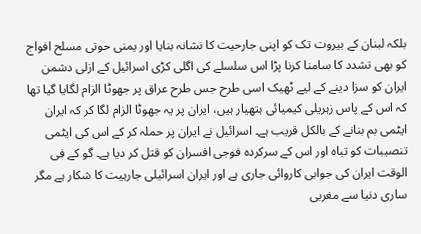بلکہ لبنان کے بیروت تک کو اپنی جارحیت کا نشانہ بنایا اور یمنی حوتی مسلح افواج کو بھی تشدد کا سامنا کرنا پڑا اس سلسلے کی اگلی کڑی اسرائیل کے ازلی دشمن ایران کو سزا دینے کے لیے ٹھیک اسی طرح جس طرح عراق پر جھوٹا الزام لگایا گیا تھا کہ اس کے پاس زہریلی کیمیائی ہتھیار ہیں، ایران پر یہ جھوٹا الزام لگا کر کہ ایران ایٹمی بم بنانے کے بالکل قریب ہے۔ اسرائیل نے ایران پر حملہ کر کے اس کی ایٹمی تنصیبات کو تباہ اور اس کے سرکردہ فوجی افسران کو قتل کر دیا ہے۔ گو کے فی الوقت ایران کی جوابی کاروائی جاری ہے اور ایران اسرائیلی جارہیت کا شکار ہے مگر ساری دنیا سے مغربی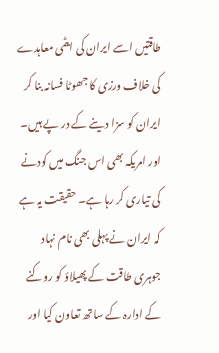طاقتیں اسے ایران کی ایٹمی معاہدے کی خلاف ورزی کا جھوٹا فسانہ بنا کر ایران کو سزا دینے کے در پے ہیں۔ اور امریکہ بھی اس جنگ میں کودنے کی تیاری کر رہا ہے۔ حقیقت یہ ہے کہ ایران نے پہلی بھی نام نہاد جوہری طاقت کے پھیلاؤ کو روکنے کے ادارہ کے ساتھ تعاون کیا اور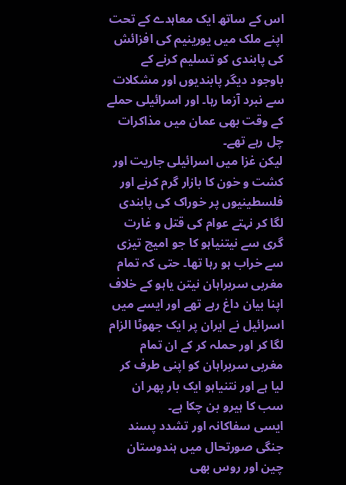اس کے ساتھ ایک معاہدے کے تحت اپنے ملک میں یورینیم کی افزائش کی پابندی کو تسلیم کرنے کے باوجود دیگر پابندیوں اور مشکلات سے نبرد آزما رہا۔ اور اسرائیلی حملے کے وقت بھی عمان میں مذاکرات چل رہے تھے۔
لیکن غزا میں اسرائیلی جاریت اور کشت و خون کا بازار گرم کرنے اور فلسطینیوں پر خوراک کی پابندی لگا کر نہتے عوام کی قتل و غارت گری سے نیتنیاہو کا جو امیج تیزی سے خراب ہو رہا تھا۔ حتی کہ تمام مغربی سربراہان نیتن یاہو کے خلاف اپنا بیان داغ رہے تھے اور ایسے میں اسرائیل نے ایران پر ایک جھوٹا الزام لگا کر اور حملہ کر کے ان تمام مغربی سربراہان کو اپنی طرف کر لیا ہے اور نتنیاہو ایک بار پھر ان سب کا ہیرو بن چکا ہے۔
ایسی سفاکانہ اور تشدد پسند جنگی صورتحال میں ہندوستان چین اور روس بھی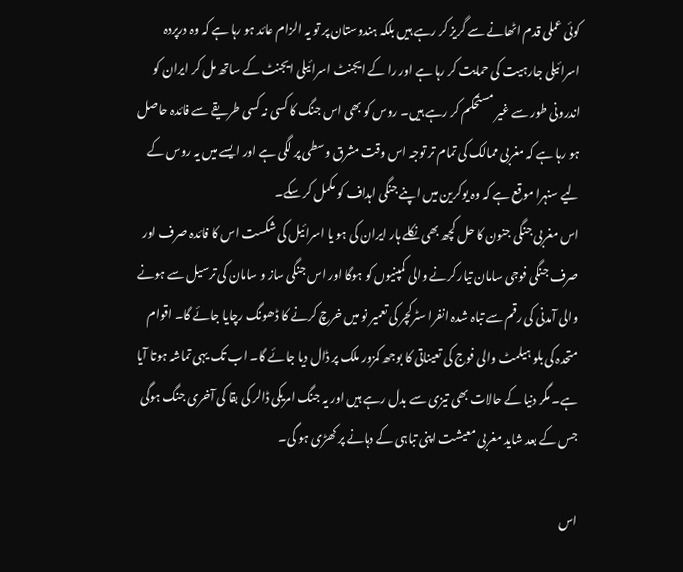کوئی عملی قدم اٹھانے سے گریز کر رہے ہیں بلکہ ہندوستان پر تو یہ الزام عائد ہو رہا ہے کہ وہ درپردہ اسرائیلی جارہیت کی حمایت کر رہا ہے اور را کے ایجنٹ اسرائیلی ایجنٹ کے ساتھ مل کر ایران کو اندرونی طور سے غیر مستحکم کر رہے ہیں۔ روس کو بھی اس جنگ کا کسی نہ کسی طریقے سے فائدہ حاصل ہو رہا ہے کہ مغربی ممالک کی تمام تر توجہ اس وقت مشرق وسطی پر لگی ہے اور ایسے میں یہ روس کے لیے سنہرا موقع ہے کہ وہ یوکرین میں اپنے جنگی اہداف کو مکمل کر سکے۔
اس مغربی جنگی جنون کا حل کچھ بھی نکلے ہار ایران کی ہو یا اسرائیل کی شکست اس کا فائدہ صرف اور صرف جنگی فوجی سامان تیار کرنے والی کمپنیوں کو ہوگا اور اس جنگی ساز و سامان کی ترسیل سے ہونے والی آمدنی کی رقم سے تباہ شدہ انفرا سٹرکچر کی تعمیر نو میں خرچ کرنے کا ڈھونگ رچایا جائے گا۔ اقوام متحدہ کی بلو ہیلمٹ والی فوج کی تعیناتی کا بوجھ کمزور ملک پر ڈال دیا جائے گا۔ اب تک یہی تماشہ ہوتا آیا ہے۔ مگر دنیا کے حالات بھی تیزی سے بدل رہے ہیں اور یہ جنگ امریکی ڈالر کی بقا کی آخری جنگ ہوگی جس کے بعد شاید مغربی معیشت اپنی تباہی کے دہانے پر کھڑی ہو گی۔

اس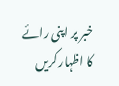خبر پر اپنی رائے کا اظہار کریں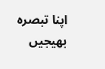اپنا تبصرہ بھیجیں